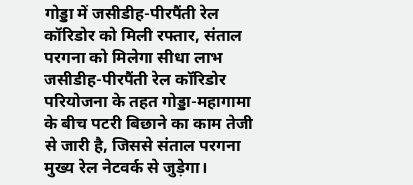गोड्डा में जसीडीह-पीरपैंती रेल कॉरिडोर को मिली रफ्तार, संताल परगना को मिलेगा सीधा लाभ
जसीडीह-पीरपैंती रेल कॉरिडोर परियोजना के तहत गोड्डा-महागामा के बीच पटरी बिछाने का काम तेजी से जारी है, जिससे संताल परगना मुख्य रेल नेटवर्क से जुड़ेगा।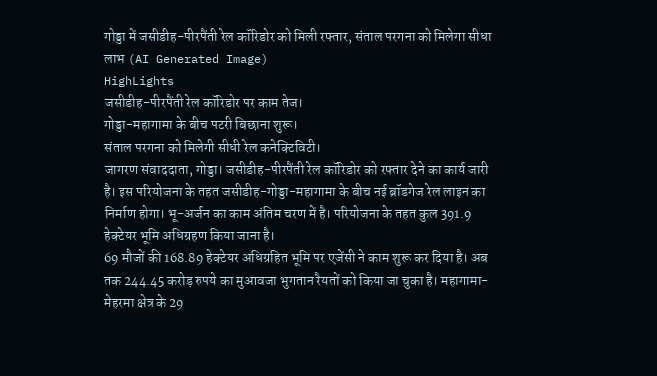गोड्डा में जसीडीह-पीरपैंती रेल कॉरिडोर को मिली रफ्तार, संताल परगना को मिलेगा सीधा लाभ (AI Generated Image)
HighLights
जसीडीह-पीरपैंती रेल कॉरिडोर पर काम तेज।
गोड्डा-महागामा के बीच पटरी बिछाना शुरू।
संताल परगना को मिलेगी सीधी रेल कनेक्टिविटी।
जागरण संवाददाता, गोड्डा। जसीडीह-पीरपैंती रेल कॉरिडोर को रफ्तार देने का कार्य जारी है। इस परियोजना के तहत जसीडीह-गोड्डा-महागामा के बीच नई ब्रॉडगेज रेल लाइन का निर्माण होगा। भू-अर्जन का काम अंतिम चरण में है। परियोजना के तहत कुल 391.9 हेक्टेयर भूमि अधिग्रहण किया जाना है।
69 मौजों की 168.89 हेक्टेयर अधिग्रहित भूमि पर एजेंसी ने काम शुरू कर दिया है। अब तक 244.45 करोड़ रुपये का मुआवजा भुगतान रैयतों को किया जा चुका है। महागामा-मेहरमा क्षेत्र के 29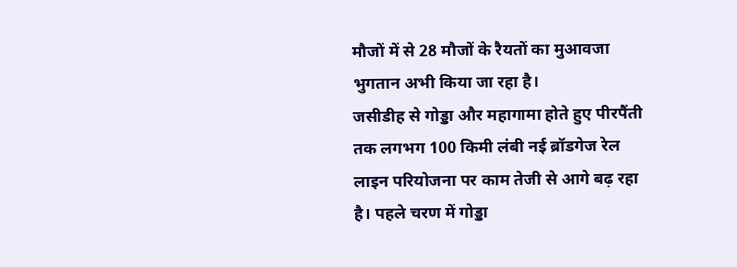मौजों में से 28 मौजों के रैयतों का मुआवजा भुगतान अभी किया जा रहा है।
जसीडीह से गोड्डा और महागामा होते हुए पीरपैंती तक लगभग 100 किमी लंबी नई ब्रॉडगेज रेल लाइन परियोजना पर काम तेजी से आगे बढ़ रहा है। पहले चरण में गोड्डा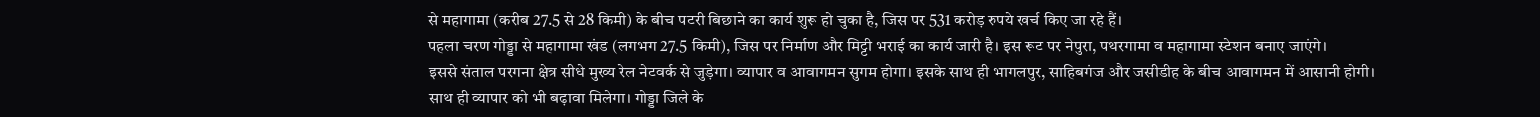से महागामा (करीब 27.5 से 28 किमी) के बीच पटरी बिछाने का कार्य शुरू हो चुका है, जिस पर 531 करोड़ रुपये खर्च किए जा रहे हैं।
पहला चरण गोड्डा से महागामा खंड (लगभग 27.5 किमी), जिस पर निर्माण और मिट्टी भराई का कार्य जारी है। इस रूट पर नेपुरा, पथरगामा व महागामा स्टेशन बनाए जाएंगे।
इससे संताल परगना क्षेत्र सीधे मुख्य रेल नेटवर्क से जुड़ेगा। व्यापार व आवागमन सुगम होगा। इसके साथ ही भागलपुर, साहिबगंज और जसीडीह के बीच आवागमन में आसानी होगी।
साथ ही व्यापार को भी बढ़ावा मिलेगा। गोड्डा जिले के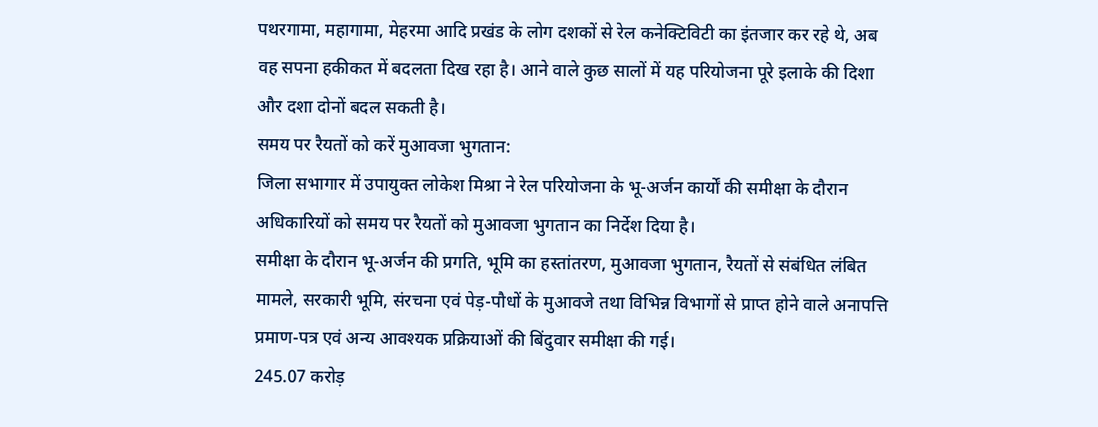पथरगामा, महागामा, मेहरमा आदि प्रखंड के लोग दशकों से रेल कनेक्टिविटी का इंतजार कर रहे थे, अब वह सपना हकीकत में बदलता दिख रहा है। आने वाले कुछ सालों में यह परियोजना पूरे इलाके की दिशा और दशा दोनों बदल सकती है।
समय पर रैयतों को करें मुआवजा भुगतान:
जिला सभागार में उपायुक्त लोकेश मिश्रा ने रेल परियोजना के भू-अर्जन कार्यों की समीक्षा के दौरान अधिकारियों को समय पर रैयतों को मुआवजा भुगतान का निर्देश दिया है।
समीक्षा के दौरान भू-अर्जन की प्रगति, भूमि का हस्तांतरण, मुआवजा भुगतान, रैयतों से संबंधित लंबित मामले, सरकारी भूमि, संरचना एवं पेड़-पौधों के मुआवजे तथा विभिन्न विभागों से प्राप्त होने वाले अनापत्ति प्रमाण-पत्र एवं अन्य आवश्यक प्रक्रियाओं की बिंदुवार समीक्षा की गई।
245.07 करोड़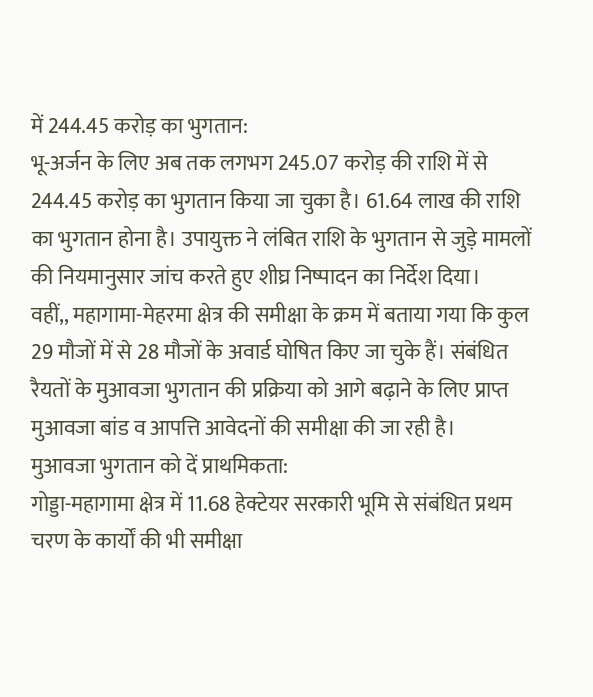में 244.45 करोड़ का भुगतान:
भू-अर्जन के लिए अब तक लगभग 245.07 करोड़ की राशि में से 244.45 करोड़ का भुगतान किया जा चुका है। 61.64 लाख की राशि का भुगतान होना है। उपायुक्त ने लंबित राशि के भुगतान से जुड़े मामलों की नियमानुसार जांच करते हुए शीघ्र निष्पादन का निर्देश दिया।
वहीं,, महागामा-मेहरमा क्षेत्र की समीक्षा के क्रम में बताया गया कि कुल 29 मौजों में से 28 मौजों के अवार्ड घोषित किए जा चुके हैं। संबंधित रैयतों के मुआवजा भुगतान की प्रक्रिया को आगे बढ़ाने के लिए प्राप्त मुआवजा बांड व आपत्ति आवेदनों की समीक्षा की जा रही है।
मुआवजा भुगतान को दें प्राथमिकता:
गोड्डा-महागामा क्षेत्र में 11.68 हेक्टेयर सरकारी भूमि से संबंधित प्रथम चरण के कार्यों की भी समीक्षा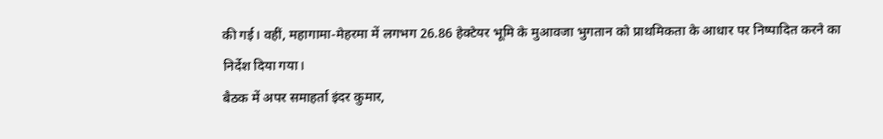की गई। वहीं, महागामा-मेहरमा में लगभग 26.86 हेक्टेयर भूमि के मुआवजा भुगतान को प्राथमिकता के आधार पर निष्पादित करने का निर्देश दिया गया।
बैठक में अपर समाहर्ता इंदर कुमार,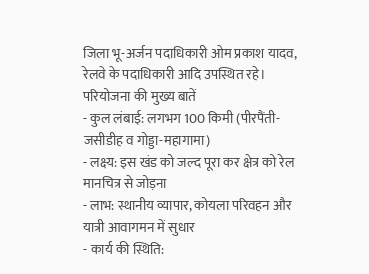जिला भू-अर्जन पदाधिकारी ओम प्रकाश यादव, रेलवे के पदाधिकारी आदि उपस्थित रहे।
परियोजना की मुख्य बातें
- कुल लंबाई: लगभग 100 किमी (पीरपैंती-जसीडीह व गोड्डा-महागामा)
- लक्ष्य: इस खंड को जल्द पूरा कर क्षेत्र को रेल मानचित्र से जोड़ना
- लाभ: स्थानीय व्यापार, कोयला परिवहन और यात्री आवागमन में सुधार
- कार्य की स्थिति: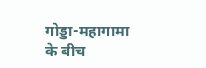गोड्डा-महागामा के बीच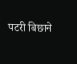पटरी बिछाने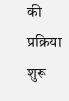की प्रक्रिया शुरू